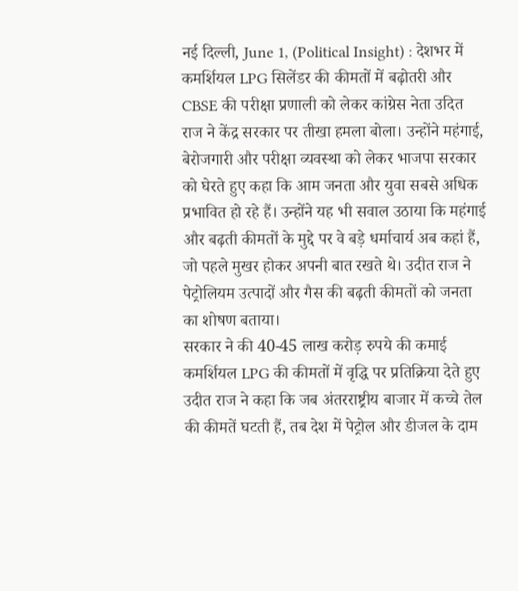नई दिल्ली, June 1, (Political Insight) : देशभर में कमर्शियल LPG सिलेंडर की कीमतों में बढ़ोतरी और CBSE की परीक्षा प्रणाली को लेकर कांग्रेस नेता उदित राज ने केंद्र सरकार पर तीखा हमला बोला। उन्होंने महंगाई, बेरोजगारी और परीक्षा व्यवस्था को लेकर भाजपा सरकार को घेरते हुए कहा कि आम जनता और युवा सबसे अधिक प्रभावित हो रहे हैं। उन्होंने यह भी सवाल उठाया कि महंगाई और बढ़ती कीमतों के मुद्दे पर वे बड़े धर्माचार्य अब कहां हैं, जो पहले मुखर होकर अपनी बात रखते थे। उदीत राज ने पेट्रोलियम उत्पादों और गैस की बढ़ती कीमतों को जनता का शोषण बताया।
सरकार ने की 40-45 लाख करोड़ रुपये की कमाई
कमर्शियल LPG की कीमतों में वृद्धि पर प्रतिक्रिया देते हुए उदीत राज ने कहा कि जब अंतरराष्ट्रीय बाजार में कच्चे तेल की कीमतें घटती हैं, तब देश में पेट्रोल और डीजल के दाम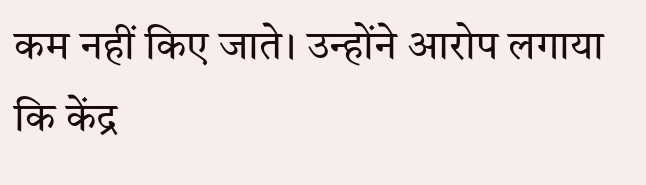कम नहीं किए जाते। उन्होंने आरोप लगाया कि केंद्र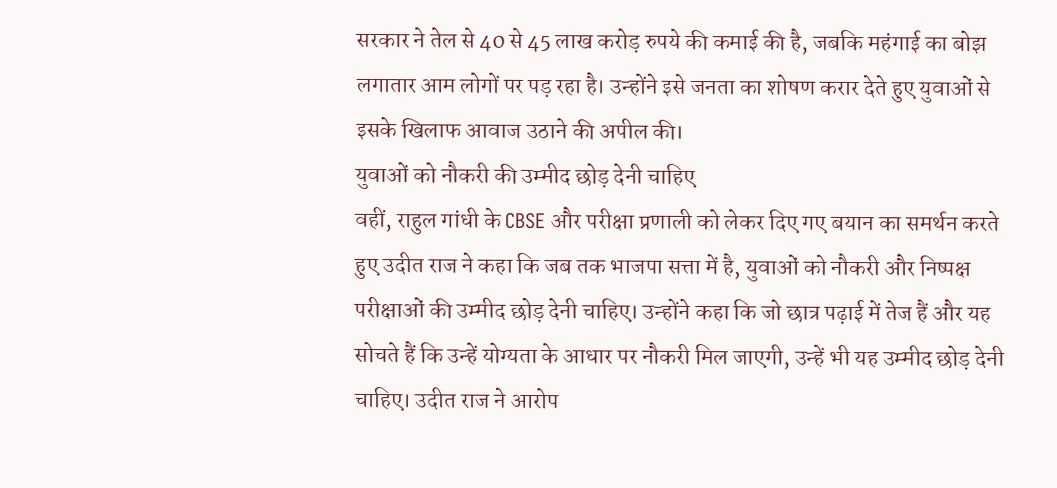सरकार ने तेल से 40 से 45 लाख करोड़ रुपये की कमाई की है, जबकि महंगाई का बोझ लगातार आम लोगों पर पड़ रहा है। उन्होंने इसे जनता का शोषण करार देते हुए युवाओं से इसके खिलाफ आवाज उठाने की अपील की।
युवाओं को नौकरी की उम्मीद छोड़ देनी चाहिए
वहीं, राहुल गांधी के CBSE और परीक्षा प्रणाली को लेकर दिए गए बयान का समर्थन करते हुए उदीत राज ने कहा कि जब तक भाजपा सत्ता में है, युवाओं को नौकरी और निष्पक्ष परीक्षाओं की उम्मीद छोड़ देनी चाहिए। उन्होंने कहा कि जो छात्र पढ़ाई में तेज हैं और यह सोचते हैं कि उन्हें योग्यता के आधार पर नौकरी मिल जाएगी, उन्हें भी यह उम्मीद छोड़ देनी चाहिए। उदीत राज ने आरोप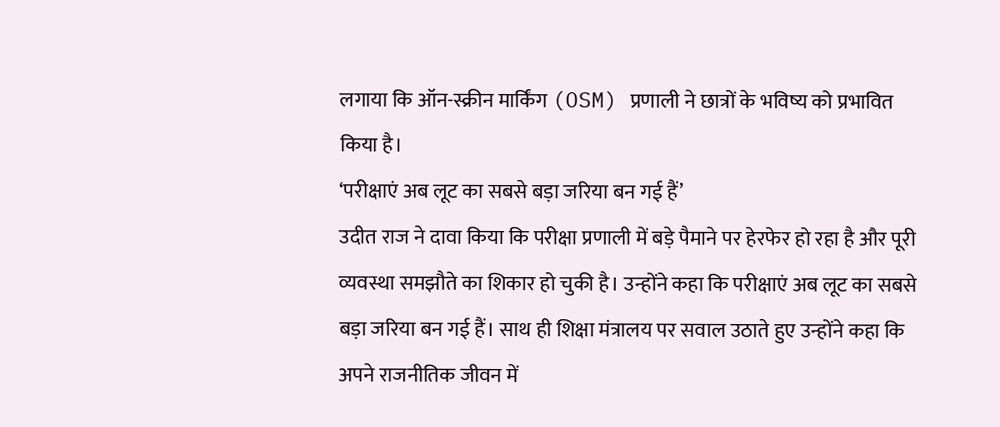लगाया कि ऑन-स्क्रीन मार्किंग (OSM) प्रणाली ने छात्रों के भविष्य को प्रभावित किया है।
‘परीक्षाएं अब लूट का सबसे बड़ा जरिया बन गई हैं’
उदीत राज ने दावा किया कि परीक्षा प्रणाली में बड़े पैमाने पर हेरफेर हो रहा है और पूरी व्यवस्था समझौते का शिकार हो चुकी है। उन्होंने कहा कि परीक्षाएं अब लूट का सबसे बड़ा जरिया बन गई हैं। साथ ही शिक्षा मंत्रालय पर सवाल उठाते हुए उन्होंने कहा कि अपने राजनीतिक जीवन में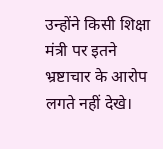उन्होंने किसी शिक्षा मंत्री पर इतने भ्रष्टाचार के आरोप लगते नहीं देखे।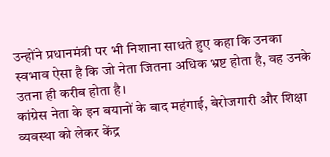उन्होंने प्रधानमंत्री पर भी निशाना साधते हुए कहा कि उनका स्वभाव ऐसा है कि जो नेता जितना अधिक भ्रष्ट होता है, वह उनके उतना ही करीब होता है।
कांग्रेस नेता के इन बयानों के बाद महंगाई, बेरोजगारी और शिक्षा व्यवस्था को लेकर केंद्र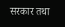सरकार तथा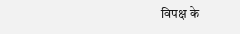विपक्ष के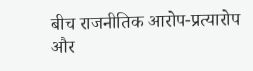बीच राजनीतिक आरोप-प्रत्यारोप और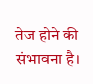तेज होने की संभावना है।